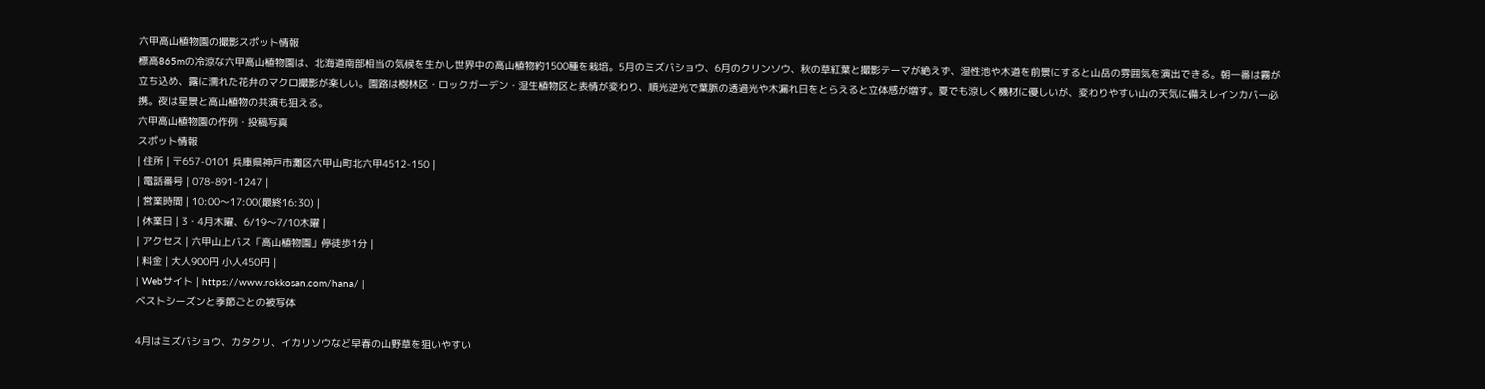六甲高山植物園の撮影スポット情報
標高865mの冷涼な六甲高山植物園は、北海道南部相当の気候を生かし世界中の高山植物約1500種を栽培。5月のミズバショウ、6月のクリンソウ、秋の草紅葉と撮影テーマが絶えず、湿性池や木道を前景にすると山岳の雰囲気を演出できる。朝一番は霧が立ち込め、露に濡れた花弁のマクロ撮影が楽しい。園路は樹林区・ロックガーデン・湿生植物区と表情が変わり、順光逆光で葉脈の透過光や木漏れ日をとらえると立体感が増す。夏でも涼しく機材に優しいが、変わりやすい山の天気に備えレインカバー必携。夜は星景と高山植物の共演も狙える。
六甲高山植物園の作例・投稿写真
スポット情報
| 住所 | 〒657-0101 兵庫県神戸市灘区六甲山町北六甲4512-150 |
| 電話番号 | 078-891-1247 |
| 営業時間 | 10:00〜17:00(最終16:30) |
| 休業日 | 3・4月木曜、6/19〜7/10木曜 |
| アクセス | 六甲山上バス「高山植物園」停徒歩1分 |
| 料金 | 大人900円 小人450円 |
| Webサイト | https://www.rokkosan.com/hana/ |
ベストシーズンと季節ごとの被写体

4月はミズバショウ、カタクリ、イカリソウなど早春の山野草を狙いやすい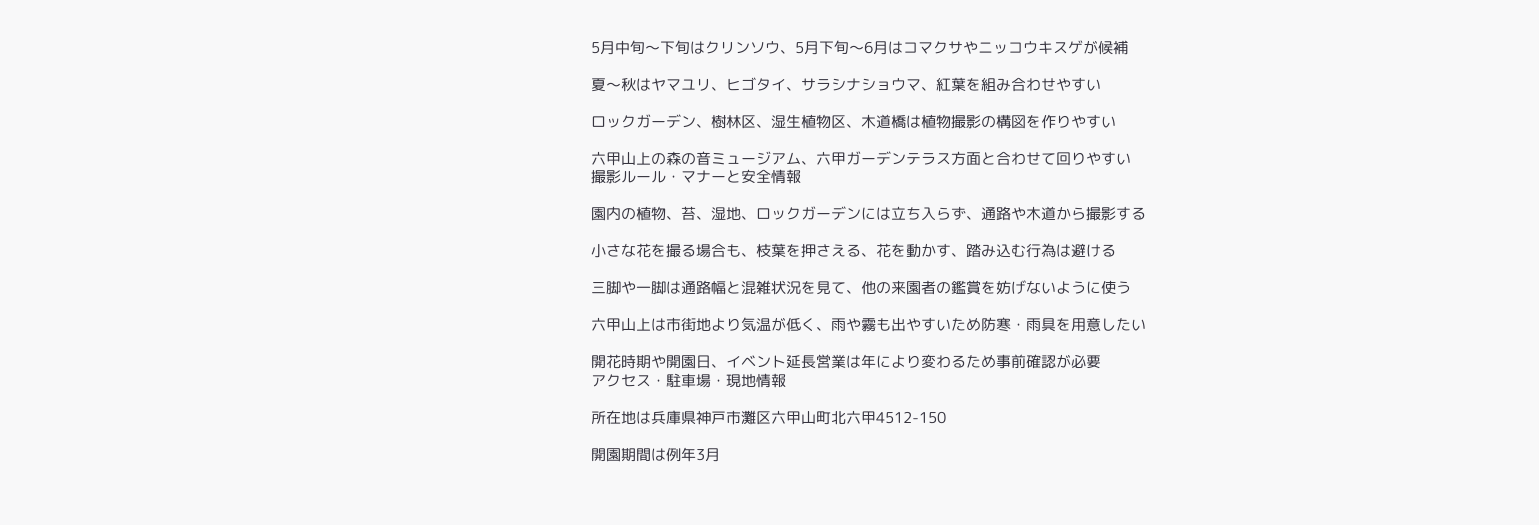5月中旬〜下旬はクリンソウ、5月下旬〜6月はコマクサやニッコウキスゲが候補

夏〜秋はヤマユリ、ヒゴタイ、サラシナショウマ、紅葉を組み合わせやすい

ロックガーデン、樹林区、湿生植物区、木道橋は植物撮影の構図を作りやすい

六甲山上の森の音ミュージアム、六甲ガーデンテラス方面と合わせて回りやすい
撮影ルール・マナーと安全情報

園内の植物、苔、湿地、ロックガーデンには立ち入らず、通路や木道から撮影する

小さな花を撮る場合も、枝葉を押さえる、花を動かす、踏み込む行為は避ける

三脚や一脚は通路幅と混雑状況を見て、他の来園者の鑑賞を妨げないように使う

六甲山上は市街地より気温が低く、雨や霧も出やすいため防寒・雨具を用意したい

開花時期や開園日、イベント延長営業は年により変わるため事前確認が必要
アクセス・駐車場・現地情報

所在地は兵庫県神戸市灘区六甲山町北六甲4512-150

開園期間は例年3月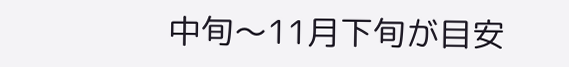中旬〜11月下旬が目安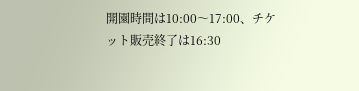開園時間は10:00〜17:00、チケット販売終了は16:30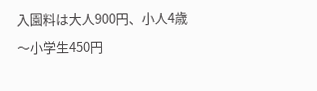入園料は大人900円、小人4歳〜小学生450円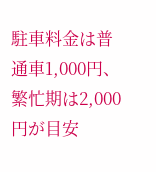駐車料金は普通車1,000円、繁忙期は2,000円が目安